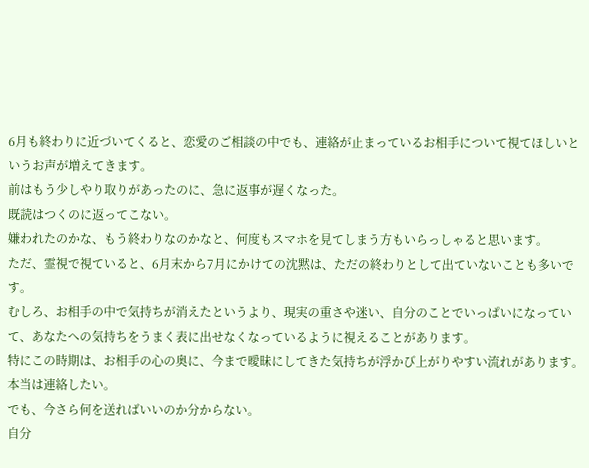6月も終わりに近づいてくると、恋愛のご相談の中でも、連絡が止まっているお相手について視てほしいというお声が増えてきます。
前はもう少しやり取りがあったのに、急に返事が遅くなった。
既読はつくのに返ってこない。
嫌われたのかな、もう終わりなのかなと、何度もスマホを見てしまう方もいらっしゃると思います。
ただ、霊視で視ていると、6月末から7月にかけての沈黙は、ただの終わりとして出ていないことも多いです。
むしろ、お相手の中で気持ちが消えたというより、現実の重さや迷い、自分のことでいっぱいになっていて、あなたへの気持ちをうまく表に出せなくなっているように視えることがあります。
特にこの時期は、お相手の心の奥に、今まで曖昧にしてきた気持ちが浮かび上がりやすい流れがあります。
本当は連絡したい。
でも、今さら何を送ればいいのか分からない。
自分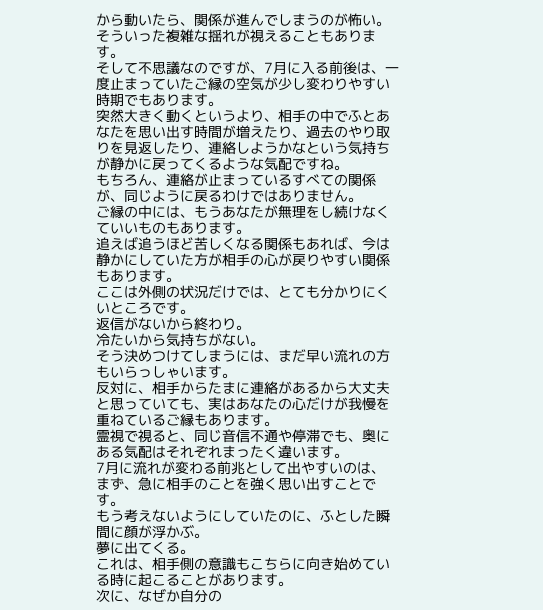から動いたら、関係が進んでしまうのが怖い。
そういった複雑な揺れが視えることもあります。
そして不思議なのですが、7月に入る前後は、一度止まっていたご縁の空気が少し変わりやすい時期でもあります。
突然大きく動くというより、相手の中でふとあなたを思い出す時間が増えたり、過去のやり取りを見返したり、連絡しようかなという気持ちが静かに戻ってくるような気配ですね。
もちろん、連絡が止まっているすべての関係が、同じように戻るわけではありません。
ご縁の中には、もうあなたが無理をし続けなくていいものもあります。
追えば追うほど苦しくなる関係もあれば、今は静かにしていた方が相手の心が戻りやすい関係もあります。
ここは外側の状況だけでは、とても分かりにくいところです。
返信がないから終わり。
冷たいから気持ちがない。
そう決めつけてしまうには、まだ早い流れの方もいらっしゃいます。
反対に、相手からたまに連絡があるから大丈夫と思っていても、実はあなたの心だけが我慢を重ねているご縁もあります。
霊視で視ると、同じ音信不通や停滞でも、奥にある気配はそれぞれまったく違います。
7月に流れが変わる前兆として出やすいのは、
まず、急に相手のことを強く思い出すことです。
もう考えないようにしていたのに、ふとした瞬間に顔が浮かぶ。
夢に出てくる。
これは、相手側の意識もこちらに向き始めている時に起こることがあります。
次に、なぜか自分の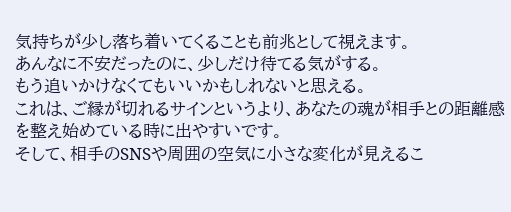気持ちが少し落ち着いてくることも前兆として視えます。
あんなに不安だったのに、少しだけ待てる気がする。
もう追いかけなくてもいいかもしれないと思える。
これは、ご縁が切れるサインというより、あなたの魂が相手との距離感を整え始めている時に出やすいです。
そして、相手のSNSや周囲の空気に小さな変化が見えるこ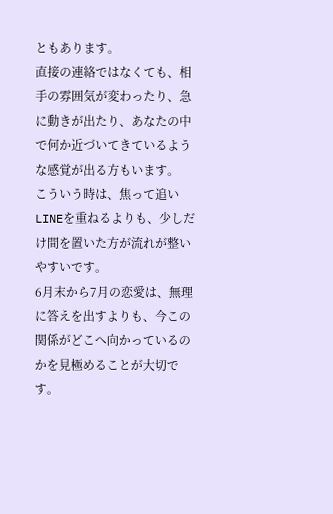ともあります。
直接の連絡ではなくても、相手の雰囲気が変わったり、急に動きが出たり、あなたの中で何か近づいてきているような感覚が出る方もいます。
こういう時は、焦って追いLINEを重ねるよりも、少しだけ間を置いた方が流れが整いやすいです。
6月末から7月の恋愛は、無理に答えを出すよりも、今この関係がどこへ向かっているのかを見極めることが大切です。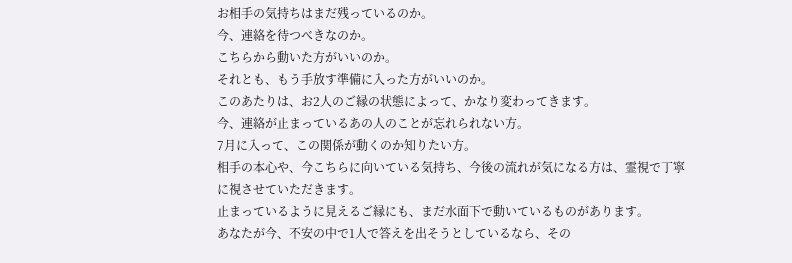お相手の気持ちはまだ残っているのか。
今、連絡を待つべきなのか。
こちらから動いた方がいいのか。
それとも、もう手放す準備に入った方がいいのか。
このあたりは、お2人のご縁の状態によって、かなり変わってきます。
今、連絡が止まっているあの人のことが忘れられない方。
7月に入って、この関係が動くのか知りたい方。
相手の本心や、今こちらに向いている気持ち、今後の流れが気になる方は、霊視で丁寧に視させていただきます。
止まっているように見えるご縁にも、まだ水面下で動いているものがあります。
あなたが今、不安の中で1人で答えを出そうとしているなら、その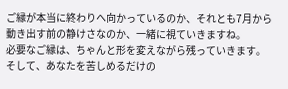ご縁が本当に終わりへ向かっているのか、それとも7月から動き出す前の静けさなのか、一緒に視ていきますね。
必要なご縁は、ちゃんと形を変えながら残っていきます。
そして、あなたを苦しめるだけの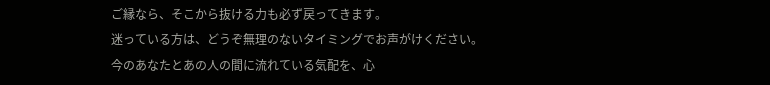ご縁なら、そこから抜ける力も必ず戻ってきます。
迷っている方は、どうぞ無理のないタイミングでお声がけください。
今のあなたとあの人の間に流れている気配を、心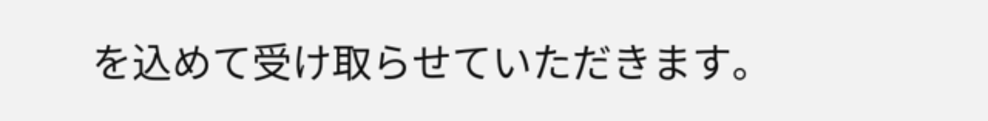を込めて受け取らせていただきます。